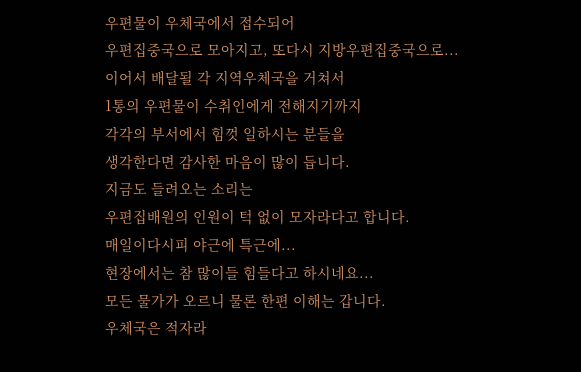우편물이 우체국에서 접수되어
우편집중국으로 모아지고, 또다시 지방우편집중국으로...
이어서 배달될 각 지역우체국을 거쳐서
1통의 우편물이 수취인에게 전해지기까지
각각의 부서에서 힘껏 일하시는 분들을
생각한다면 감사한 마음이 많이 듭니다.
지금도 들려오는 소리는
우편집배원의 인원이 턱 없이 모자라다고 합니다.
매일이다시피 야근에 특근에...
현장에서는 참 많이들 힘들다고 하시네요...
모든 물가가 오르니 물론 한편 이해는 갑니다.
우체국은 적자라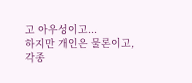고 아우성이고...
하지만 개인은 물론이고,
각종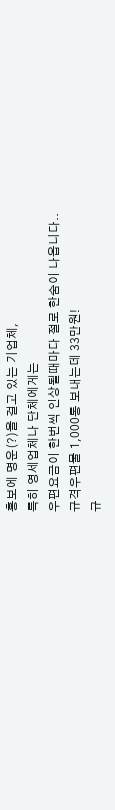홍보에 명운(?)을 걸고 있는 기업체,
특히 영세업체나 단체에게는
우편요금이 한번씩 인상될때마다 절로 한숨이 나옵니다..
규격우편물 1,000통 보내는데 33만원!
규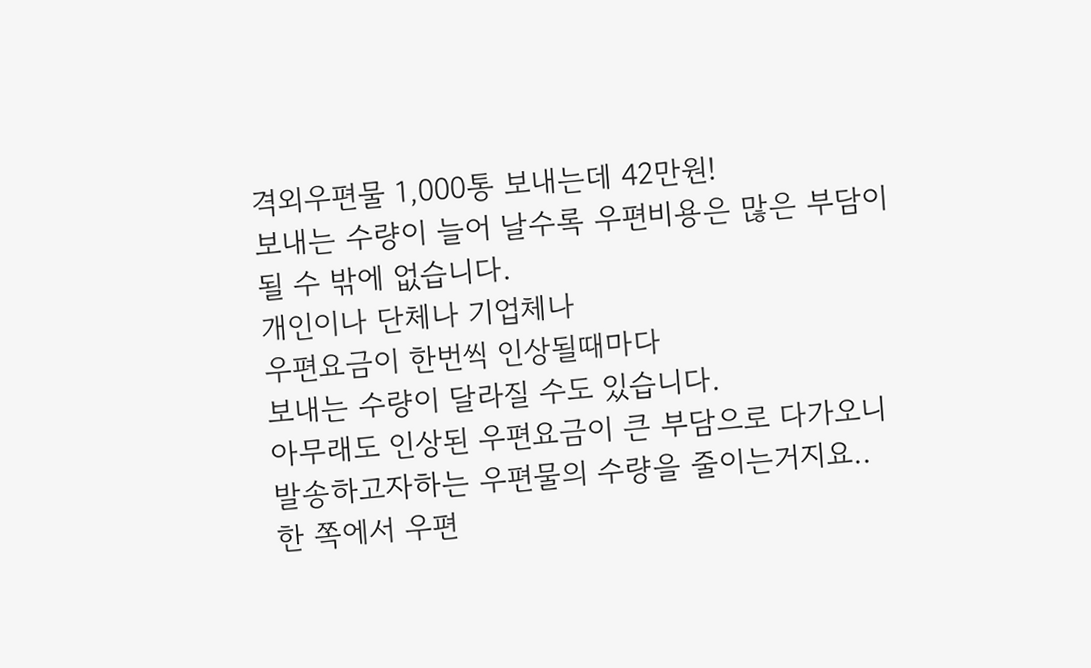격외우편물 1,000통 보내는데 42만원!
보내는 수량이 늘어 날수록 우편비용은 많은 부담이
될 수 밖에 없습니다.
개인이나 단체나 기업체나
우편요금이 한번씩 인상될때마다
보내는 수량이 달라질 수도 있습니다.
아무래도 인상된 우편요금이 큰 부담으로 다가오니
발송하고자하는 우편물의 수량을 줄이는거지요..
한 쪽에서 우편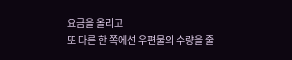요금을 올리고
또 다른 한 쪽에선 우편물의 수량을 줄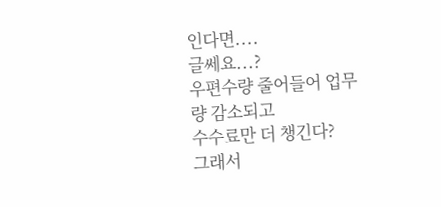인다면....
글쎄요...?
우편수량 줄어들어 업무량 감소되고
수수료만 더 챙긴다?
그래서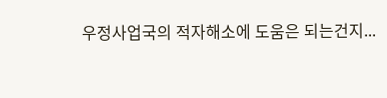우정사업국의 적자해소에 도움은 되는건지...